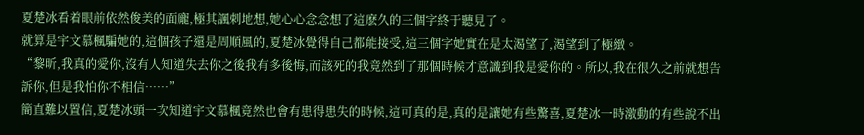夏楚冰看着眼前依然俊美的面龐,極其諷刺地想,她心心念念想了這麽久的三個字終于聽見了。
就算是宇文慕楓騙她的,這個孩子還是周順風的,夏楚冰覺得自己都能接受,這三個字她實在是太渴望了,渴望到了極緻。
“黎昕,我真的愛你,沒有人知道失去你之後我有多後悔,而該死的我竟然到了那個時候才意識到我是愛你的。所以,我在很久之前就想告訴你,但是我怕你不相信……”
簡直難以置信,夏楚冰頭一次知道宇文慕楓竟然也會有患得患失的時候,這可真的是,真的是讓她有些驚喜,夏楚冰一時激動的有些說不出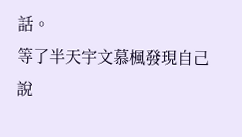話。
等了半天宇文慕楓發現自己說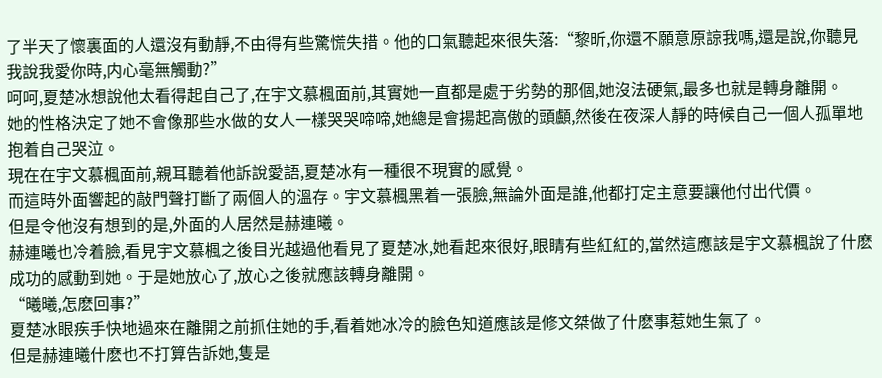了半天了懷裏面的人還沒有動靜,不由得有些驚慌失措。他的口氣聽起來很失落:“黎昕,你還不願意原諒我嗎,還是說,你聽見我說我愛你時,内心毫無觸動?”
呵呵,夏楚冰想說他太看得起自己了,在宇文慕楓面前,其實她一直都是處于劣勢的那個,她沒法硬氣,最多也就是轉身離開。
她的性格決定了她不會像那些水做的女人一樣哭哭啼啼,她總是會揚起高傲的頭顱,然後在夜深人靜的時候自己一個人孤單地抱着自己哭泣。
現在在宇文慕楓面前,親耳聽着他訴說愛語,夏楚冰有一種很不現實的感覺。
而這時外面響起的敲門聲打斷了兩個人的溫存。宇文慕楓黑着一張臉,無論外面是誰,他都打定主意要讓他付出代價。
但是令他沒有想到的是,外面的人居然是赫連曦。
赫連曦也冷着臉,看見宇文慕楓之後目光越過他看見了夏楚冰,她看起來很好,眼睛有些紅紅的,當然這應該是宇文慕楓說了什麽成功的感動到她。于是她放心了,放心之後就應該轉身離開。
“曦曦,怎麽回事?”
夏楚冰眼疾手快地過來在離開之前抓住她的手,看着她冰冷的臉色知道應該是修文桀做了什麽事惹她生氣了。
但是赫連曦什麽也不打算告訴她,隻是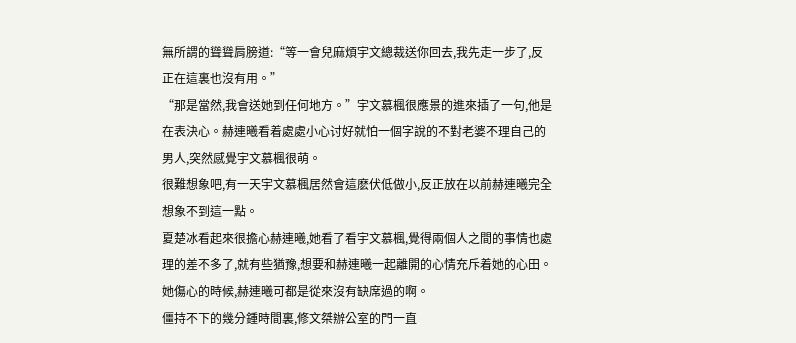無所謂的聳聳肩膀道:“等一會兒麻煩宇文總裁送你回去,我先走一步了,反正在這裏也沒有用。”
“那是當然,我會送她到任何地方。”宇文慕楓很應景的進來插了一句,他是在表決心。赫連曦看着處處小心讨好就怕一個字說的不對老婆不理自己的男人,突然感覺宇文慕楓很萌。
很難想象吧,有一天宇文慕楓居然會這麽伏低做小,反正放在以前赫連曦完全想象不到這一點。
夏楚冰看起來很擔心赫連曦,她看了看宇文慕楓,覺得兩個人之間的事情也處理的差不多了,就有些猶豫,想要和赫連曦一起離開的心情充斥着她的心田。
她傷心的時候,赫連曦可都是從來沒有缺席過的啊。
僵持不下的幾分鍾時間裏,修文桀辦公室的門一直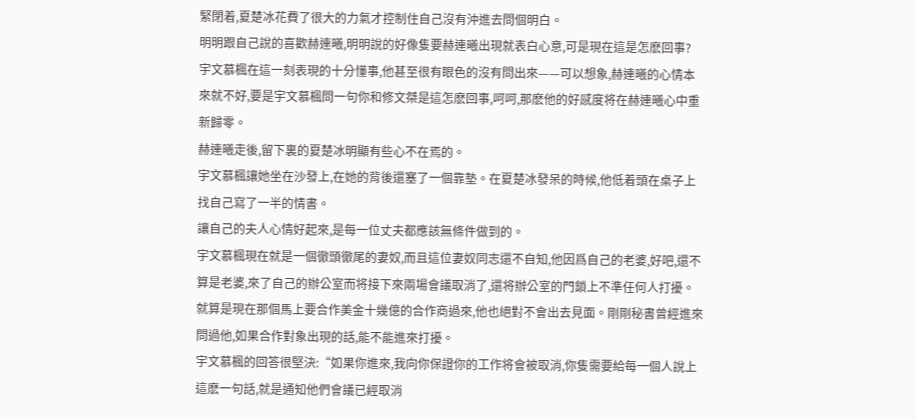緊閉着,夏楚冰花費了很大的力氣才控制住自己沒有沖進去問個明白。
明明跟自己說的喜歡赫連曦,明明說的好像隻要赫連曦出現就表白心意,可是現在這是怎麽回事?
宇文慕楓在這一刻表現的十分懂事,他甚至很有眼色的沒有問出來——可以想象,赫連曦的心情本來就不好,要是宇文慕楓問一句你和修文桀是這怎麽回事,呵呵,那麽他的好感度将在赫連曦心中重新歸零。
赫連曦走後,留下裏的夏楚冰明顯有些心不在焉的。
宇文慕楓讓她坐在沙發上,在她的背後還塞了一個靠墊。在夏楚冰發呆的時候,他低着頭在桌子上找自己寫了一半的情書。
讓自己的夫人心情好起來,是每一位丈夫都應該無條件做到的。
宇文慕楓現在就是一個徹頭徹尾的妻奴,而且這位妻奴同志還不自知,他因爲自己的老婆,好吧,還不算是老婆,來了自己的辦公室而将接下來兩場會議取消了,還将辦公室的門鎖上不準任何人打擾。
就算是現在那個馬上要合作美金十幾億的合作商過來,他也絕對不會出去見面。剛剛秘書曾經進來問過他,如果合作對象出現的話,能不能進來打擾。
宇文慕楓的回答很堅決:“如果你進來,我向你保證你的工作将會被取消,你隻需要給每一個人說上這麽一句話,就是通知他們會議已經取消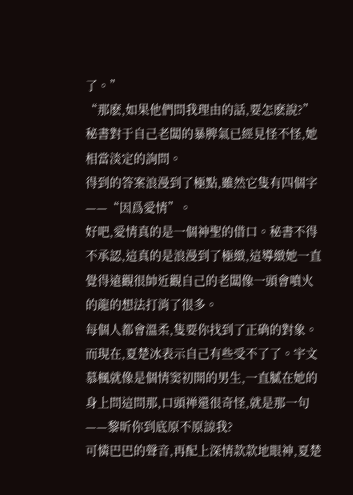了。”
“那麽,如果他們問我理由的話,要怎麽說?”秘書對于自己老闆的暴脾氣已經見怪不怪,她相當淡定的詢問。
得到的答案浪漫到了極點,雖然它隻有四個字——“因爲愛情”。
好吧,愛情真的是一個神聖的借口。秘書不得不承認,這真的是浪漫到了極緻,這導緻她一直覺得遠觀很帥近觀自己的老闆像一頭會噴火的龍的想法打消了很多。
每個人都會溫柔,隻要你找到了正确的對象。
而現在,夏楚冰表示自己有些受不了了。宇文慕楓就像是個情窦初開的男生,一直膩在她的身上問這問那,口頭禅還很奇怪,就是那一句——黎昕你到底原不原諒我?
可憐巴巴的聲音,再配上深情款款地眼神,夏楚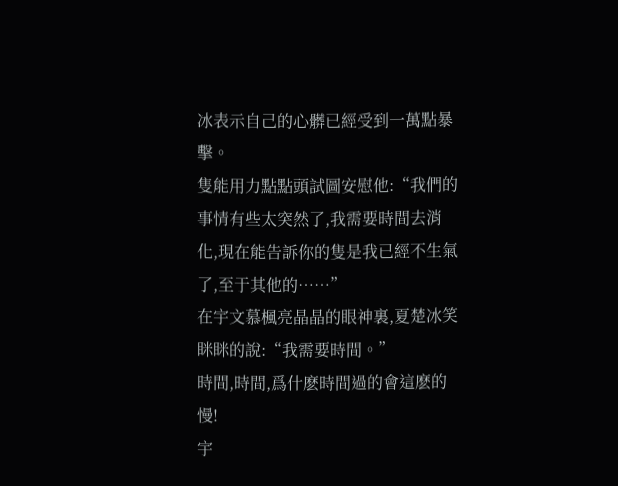冰表示自己的心髒已經受到一萬點暴擊。
隻能用力點點頭試圖安慰他:“我們的事情有些太突然了,我需要時間去消化,現在能告訴你的隻是我已經不生氣了,至于其他的……”
在宇文慕楓亮晶晶的眼神裏,夏楚冰笑眯眯的說:“我需要時間。”
時間,時間,爲什麽時間過的會這麽的慢!
宇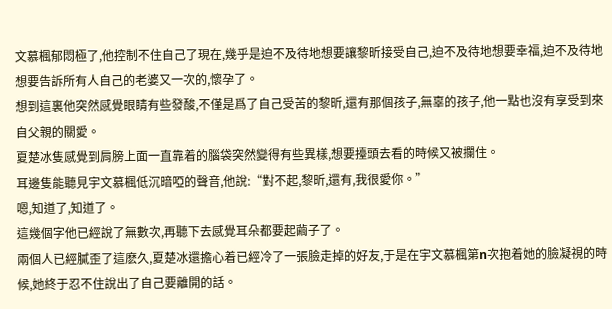文慕楓郁悶極了,他控制不住自己了現在,幾乎是迫不及待地想要讓黎昕接受自己,迫不及待地想要幸福,迫不及待地想要告訴所有人自己的老婆又一次的,懷孕了。
想到這裏他突然感覺眼睛有些發酸,不僅是爲了自己受苦的黎昕,還有那個孩子,無辜的孩子,他一點也沒有享受到來自父親的關愛。
夏楚冰隻感覺到肩膀上面一直靠着的腦袋突然變得有些異樣,想要擡頭去看的時候又被攔住。
耳邊隻能聽見宇文慕楓低沉暗啞的聲音,他說:“對不起,黎昕,還有,我很愛你。”
嗯,知道了,知道了。
這幾個字他已經說了無數次,再聽下去感覺耳朵都要起繭子了。
兩個人已經膩歪了這麽久,夏楚冰還擔心着已經冷了一張臉走掉的好友,于是在宇文慕楓第n次抱着她的臉凝視的時候,她終于忍不住說出了自己要離開的話。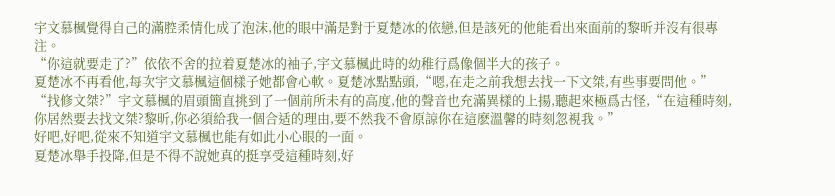宇文慕楓覺得自己的滿腔柔情化成了泡沫,他的眼中滿是對于夏楚冰的依戀,但是該死的他能看出來面前的黎昕并沒有很專注。
“你這就要走了?”依依不舍的拉着夏楚冰的袖子,宇文慕楓此時的幼稚行爲像個半大的孩子。
夏楚冰不再看他,每次宇文慕楓這個樣子她都會心軟。夏楚冰點點頭,“嗯,在走之前我想去找一下文桀,有些事要問他。”
“找修文桀?”宇文慕楓的眉頭簡直挑到了一個前所未有的高度,他的聲音也充滿異樣的上揚,聽起來極爲古怪,“在這種時刻,你居然要去找文桀?黎昕,你必須給我一個合适的理由,要不然我不會原諒你在這麽溫馨的時刻忽視我。”
好吧,好吧,從來不知道宇文慕楓也能有如此小心眼的一面。
夏楚冰舉手投降,但是不得不說她真的挺享受這種時刻,好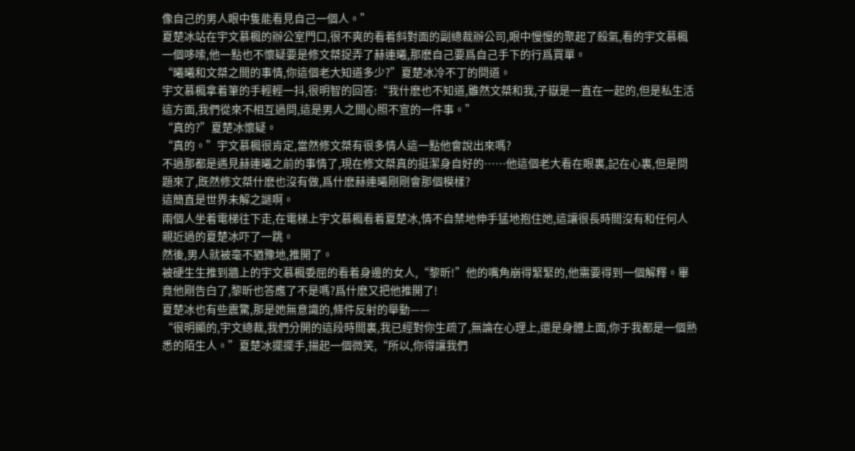像自己的男人眼中隻能看見自己一個人。”
夏楚冰站在宇文慕楓的辦公室門口,很不爽的看着斜對面的副總裁辦公司,眼中慢慢的聚起了殺氣,看的宇文慕楓一個哆嗦,他一點也不懷疑要是修文桀捉弄了赫連曦,那麽自己要爲自己手下的行爲買單。
“曦曦和文桀之間的事情,你這個老大知道多少?”夏楚冰冷不丁的問道。
宇文慕楓拿着筆的手輕輕一抖,很明智的回答:“我什麽也不知道,雖然文桀和我,子嶽是一直在一起的,但是私生活這方面,我們從來不相互過問,這是男人之間心照不宣的一件事。”
“真的?”夏楚冰懷疑。
“真的。”宇文慕楓很肯定,當然修文桀有很多情人這一點他會說出來嗎?
不過那都是遇見赫連曦之前的事情了,現在修文桀真的挺潔身自好的……他這個老大看在眼裏,記在心裏,但是問題來了,既然修文桀什麽也沒有做,爲什麽赫連曦剛剛會那個模樣?
這簡直是世界未解之謎啊。
兩個人坐着電梯往下走,在電梯上宇文慕楓看着夏楚冰,情不自禁地伸手猛地抱住她,這讓很長時間沒有和任何人親近過的夏楚冰吓了一跳。
然後,男人就被毫不猶豫地,推開了。
被硬生生推到牆上的宇文慕楓委屈的看着身邊的女人,“黎昕!”他的嘴角崩得緊緊的,他需要得到一個解釋。畢竟他剛告白了,黎昕也答應了不是嗎?爲什麽又把他推開了!
夏楚冰也有些震驚,那是她無意識的,條件反射的舉動——
“很明顯的,宇文總裁,我們分開的這段時間裏,我已經對你生疏了,無論在心理上,還是身體上面,你于我都是一個熟悉的陌生人。”夏楚冰擺擺手,揚起一個微笑,“所以,你得讓我們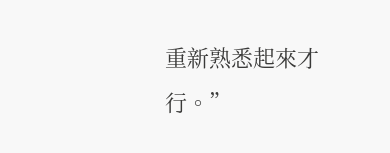重新熟悉起來才行。”